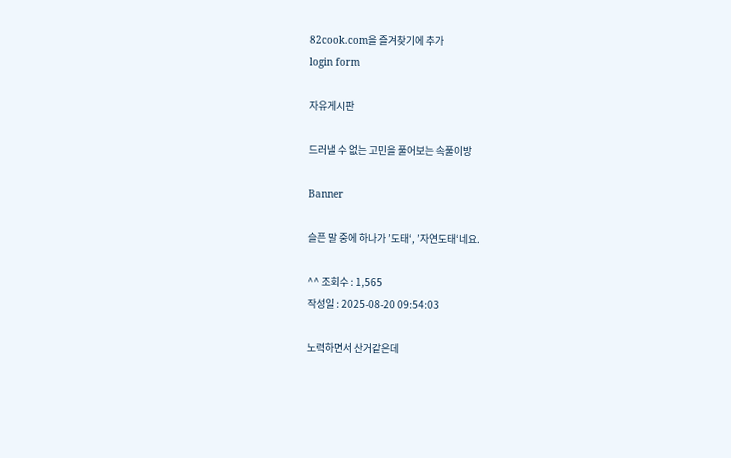82cook.com을 즐겨찾기에 추가
login form

자유게시판

드러낼 수 없는 고민을 풀어보는 속풀이방

Banner

슬픈 말 중에 하나가 ’도태‘, ’자연도태‘네요.

^^ 조회수 : 1,565
작성일 : 2025-08-20 09:54:03

노력하면서 산거같은데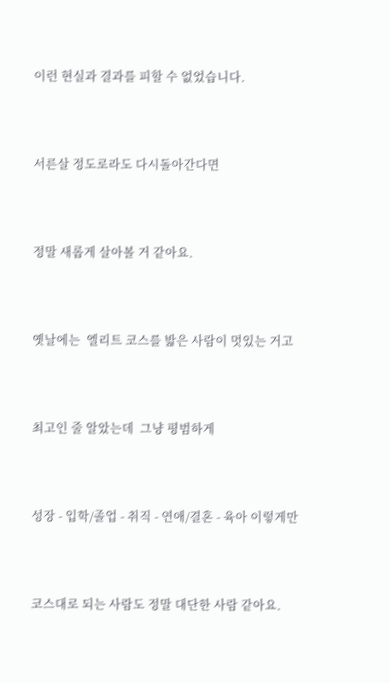이런 현실과 결과를 피할 수 없었습니다.



서른살 정도로라도 다시돌아간다면



정말 새롭게 살아볼 거 같아요.



옛날에는  엘리트 코스를 밟은 사람이 멋있는 거고



최고인 줄 알았는데  그냥 평범하게



성장 - 입학/졸업 - 취직 - 연애/결혼 - 육아 이렇게만



코스대로 되는 사람도 정말 대단한 사람 같아요.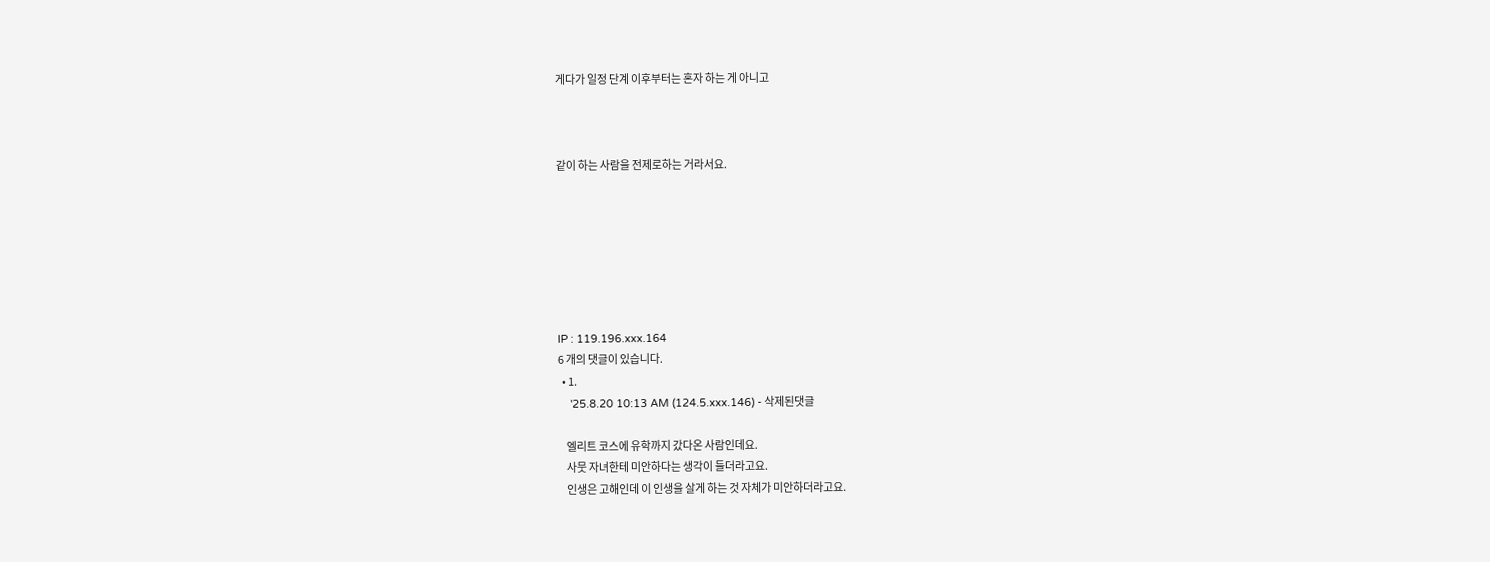게다가 일정 단계 이후부터는 혼자 하는 게 아니고



같이 하는 사람을 전제로하는 거라서요.







IP : 119.196.xxx.164
6 개의 댓글이 있습니다.
  • 1.
    '25.8.20 10:13 AM (124.5.xxx.146) - 삭제된댓글

    엘리트 코스에 유학까지 갔다온 사람인데요.
    사뭇 자녀한테 미안하다는 생각이 들더라고요.
    인생은 고해인데 이 인생을 살게 하는 것 자체가 미안하더라고요.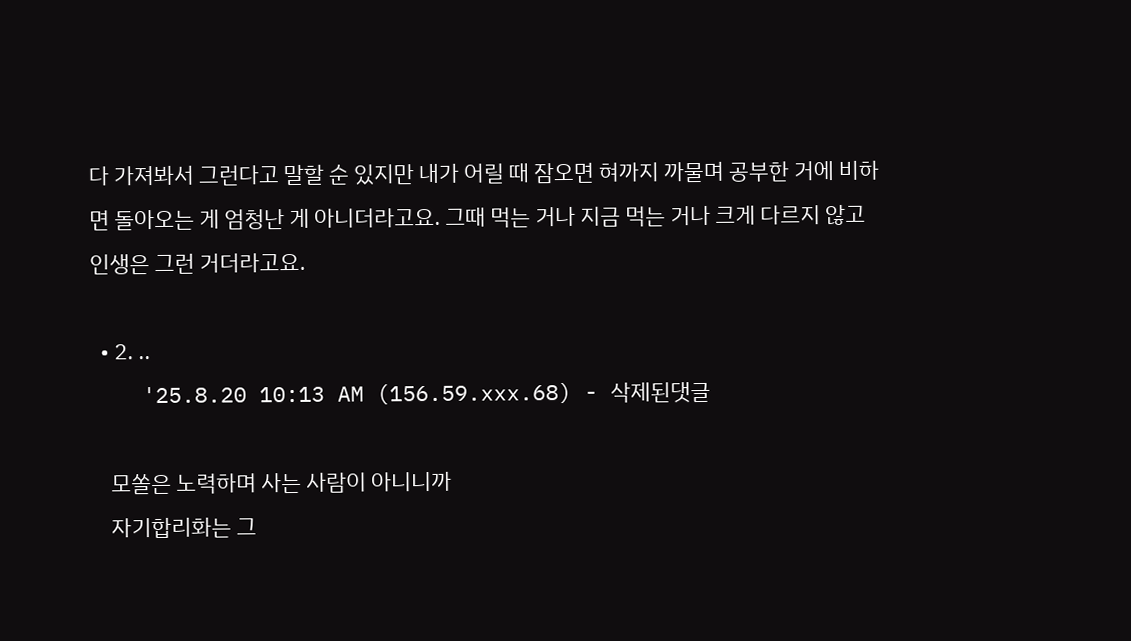다 가져봐서 그런다고 말할 순 있지만 내가 어릴 때 잠오면 혀까지 까물며 공부한 거에 비하면 돌아오는 게 엄청난 게 아니더라고요. 그때 먹는 거나 지금 먹는 거나 크게 다르지 않고 인생은 그런 거더라고요.

  • 2. ..
    '25.8.20 10:13 AM (156.59.xxx.68) - 삭제된댓글

    모쏠은 노력하며 사는 사람이 아니니까
    자기합리화는 그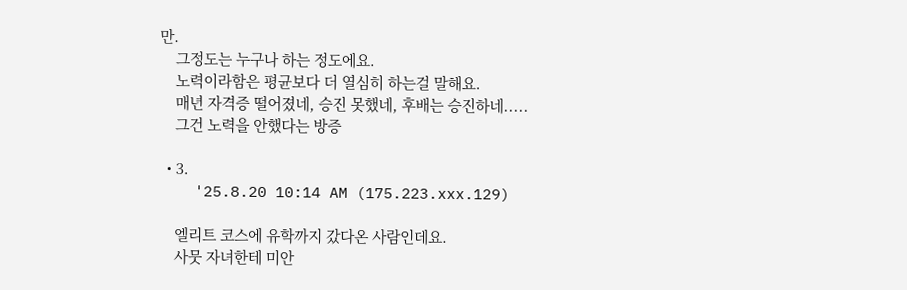만.
    그정도는 누구나 하는 정도에요.
    노력이라함은 평균보다 더 열심히 하는걸 말해요.
    매년 자격증 떨어졌네, 승진 못했네, 후배는 승진하네.....
    그건 노력을 안했다는 방증

  • 3.
    '25.8.20 10:14 AM (175.223.xxx.129)

    엘리트 코스에 유학까지 갔다온 사람인데요.
    사뭇 자녀한테 미안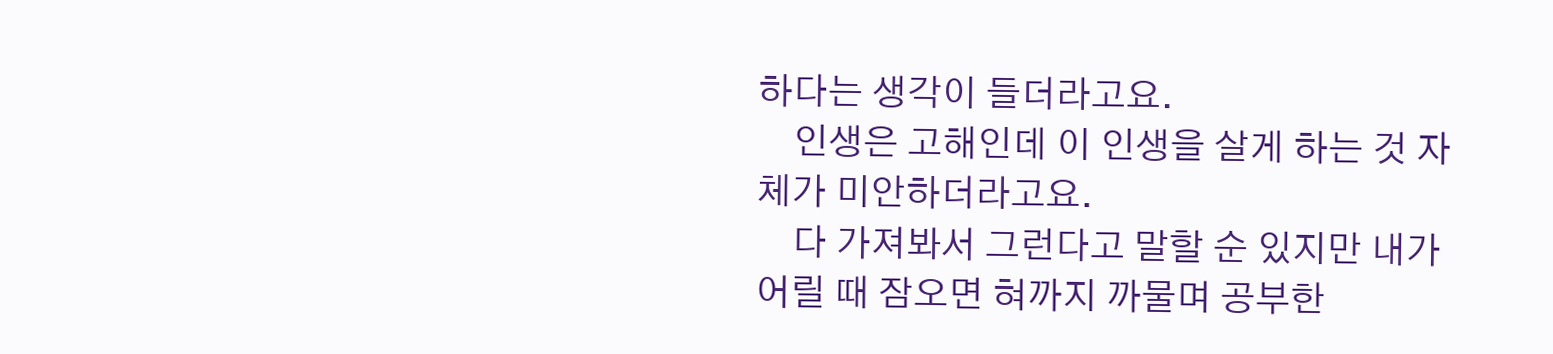하다는 생각이 들더라고요.
    인생은 고해인데 이 인생을 살게 하는 것 자체가 미안하더라고요.
    다 가져봐서 그런다고 말할 순 있지만 내가 어릴 때 잠오면 혀까지 까물며 공부한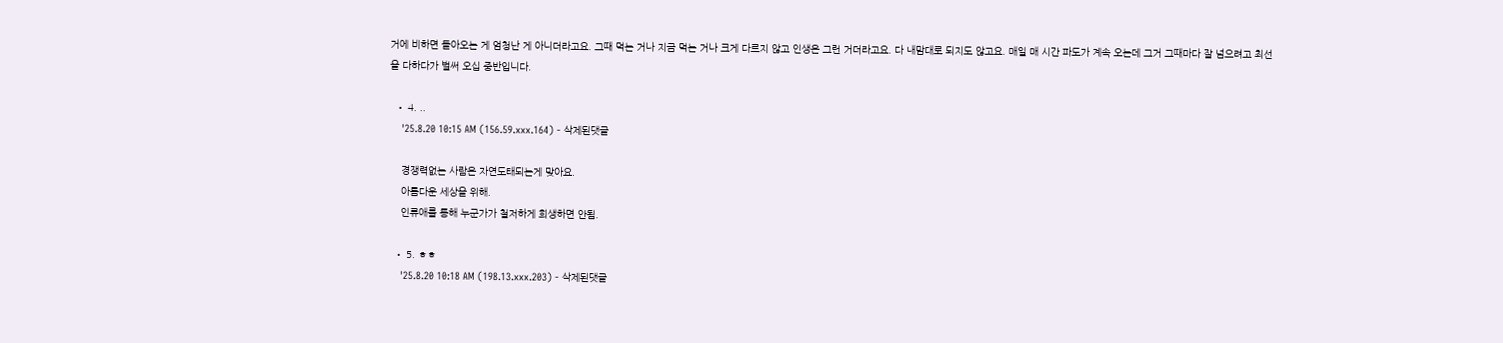거에 비하면 돌아오는 게 엄청난 게 아니더라고요. 그때 먹는 거나 지금 먹는 거나 크게 다르지 않고 인생은 그런 거더라고요. 다 내맘대로 되지도 않고요. 매일 매 시간 파도가 계속 오는데 그거 그때마다 잘 넘으려고 최선을 다하다가 벌써 오십 중반입니다.

  • 4. ..
    '25.8.20 10:15 AM (156.59.xxx.164) - 삭제된댓글

    경쟁력없는 사람은 자연도태되는게 맞아요.
    아름다운 세상을 위해.
    인류애를 통해 누군가가 철저하게 희생하면 안됨.

  • 5. ㅎㅎ
    '25.8.20 10:18 AM (198.13.xxx.203) - 삭제된댓글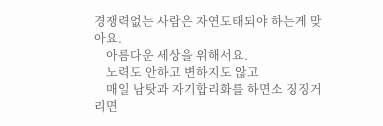경쟁력없는 사람은 자연도태되야 하는게 맞아요.
    아름다운 세상을 위해서요.
    노력도 안하고 변하지도 않고
    매일 남탓과 자기합리화를 하면소 징징거리면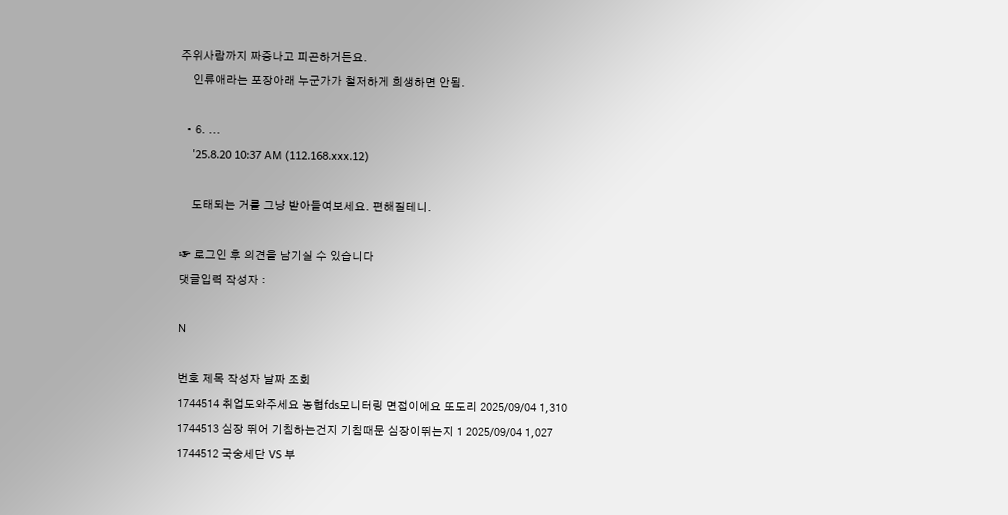주위사람까지 짜증나고 피곤하거든요.
    인류애라는 포장아래 누군가가 철저하게 희생하면 안됨.

  • 6. ...
    '25.8.20 10:37 AM (112.168.xxx.12)

    도태되는 거를 그냥 받아들여보세요. 편해질테니.

☞ 로그인 후 의견을 남기실 수 있습니다
댓글입력 작성자 :

N

번호 제목 작성자 날짜 조회
1744514 취업도와주세요 농협fds모니터링 면접이에요 또도리 2025/09/04 1,310
1744513 심장 뛰어 기침하는건지 기침때문 심장이뛰는지 1 2025/09/04 1,027
1744512 국숭세단 VS 부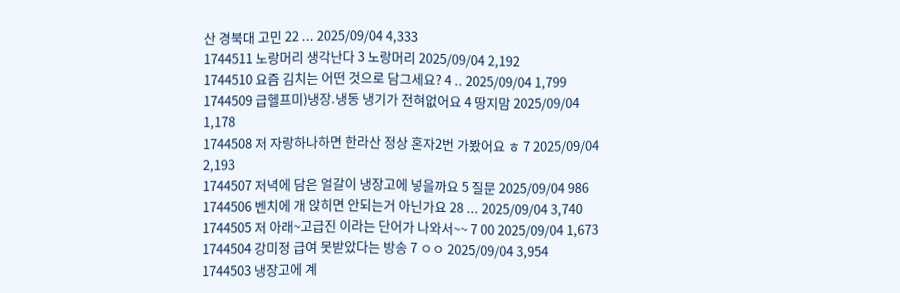산 경북대 고민 22 ... 2025/09/04 4,333
1744511 노랑머리 생각난다 3 노랑머리 2025/09/04 2,192
1744510 요즘 김치는 어떤 것으로 담그세요? 4 .. 2025/09/04 1,799
1744509 급헬프미)냉장.냉동 냉기가 전혀없어요 4 땅지맘 2025/09/04 1,178
1744508 저 자랑하나하면 한라산 정상 혼자2번 가봤어요 ㅎ 7 2025/09/04 2,193
1744507 저녁에 담은 얼갈이 냉장고에 넣을까요 5 질문 2025/09/04 986
1744506 벤치에 개 앉히면 안되는거 아닌가요 28 ... 2025/09/04 3,740
1744505 저 아래~고급진 이라는 단어가 나와서~~ 7 00 2025/09/04 1,673
1744504 강미정 급여 못받았다는 방송 7 ㅇㅇ 2025/09/04 3,954
1744503 냉장고에 계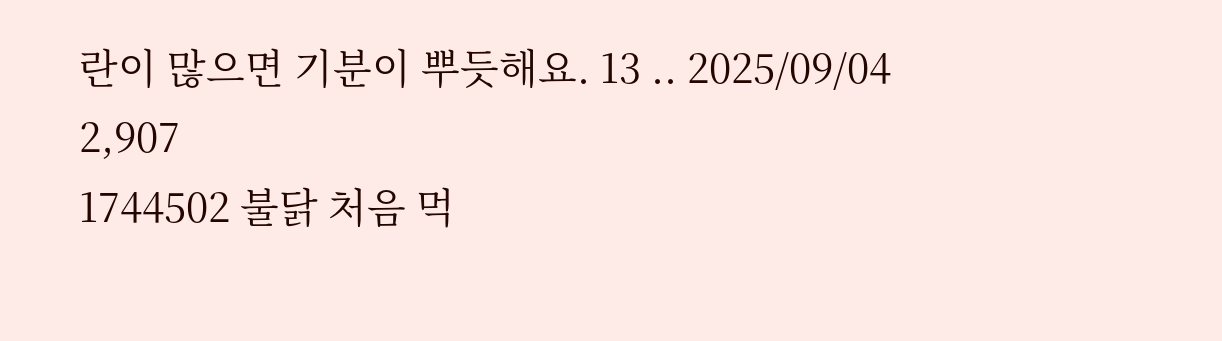란이 많으면 기분이 뿌듯해요. 13 .. 2025/09/04 2,907
1744502 불닭 처음 먹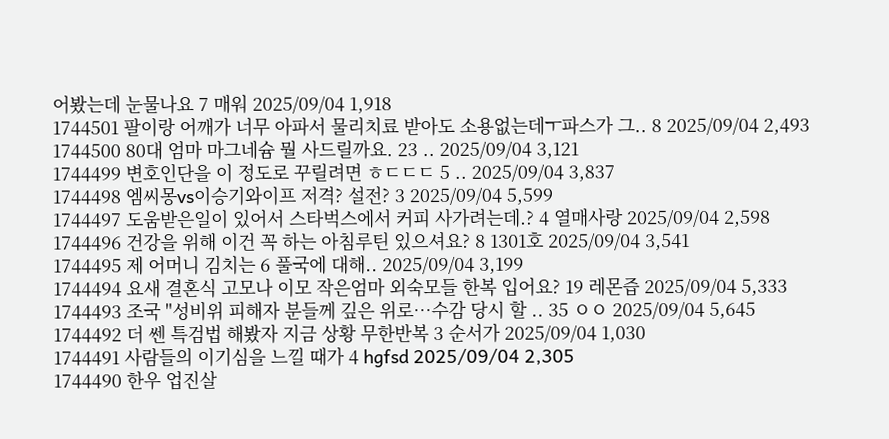어봤는데 눈물나요 7 매워 2025/09/04 1,918
1744501 팔이랑 어깨가 너무 아파서 물리치료 받아도 소용없는데ㅜ파스가 그.. 8 2025/09/04 2,493
1744500 80대 엄마 마그네슘 뭘 사드릴까요. 23 .. 2025/09/04 3,121
1744499 변호인단을 이 정도로 꾸릴려면 ㅎㄷㄷㄷ 5 .. 2025/09/04 3,837
1744498 엠씨몽vs이승기와이프 저격? 설전? 3 2025/09/04 5,599
1744497 도움받은일이 있어서 스타벅스에서 커피 사가려는데.? 4 열매사랑 2025/09/04 2,598
1744496 건강을 위해 이건 꼭 하는 아침루틴 있으셔요? 8 1301호 2025/09/04 3,541
1744495 제 어머니 김치는 6 풀국에 대해.. 2025/09/04 3,199
1744494 요새 결혼식 고모나 이모 작은엄마 외숙모들 한복 입어요? 19 레몬즙 2025/09/04 5,333
1744493 조국 "성비위 피해자 분들께 깊은 위로…수감 당시 할 .. 35 ㅇㅇ 2025/09/04 5,645
1744492 더 쎈 특검법 해봤자 지금 상황 무한반복 3 순서가 2025/09/04 1,030
1744491 사람들의 이기심을 느낄 때가 4 hgfsd 2025/09/04 2,305
1744490 한우 업진살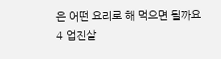은 어떤 요리로 해 먹으면 될까요 4 업진살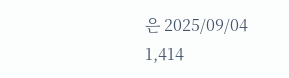은 2025/09/04 1,414